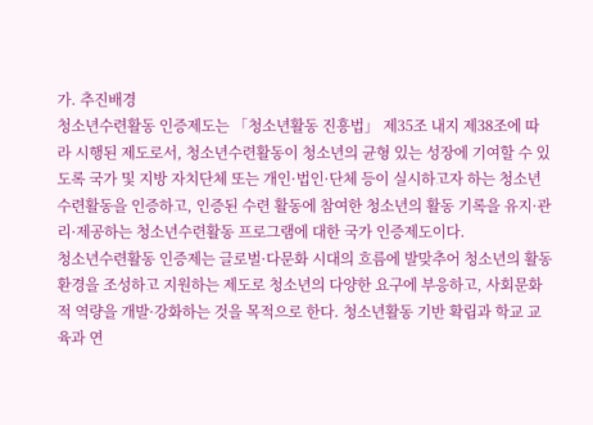가. 추진배경
청소년수련활동 인증제도는 「청소년활동 진흥법」 제35조 내지 제38조에 따라 시행된 제도로서, 청소년수련활동이 청소년의 균형 있는 성장에 기여할 수 있도록 국가 및 지방 자치단체 또는 개인·법인·단체 등이 실시하고자 하는 청소년수련활동을 인증하고, 인증된 수련 활동에 참여한 청소년의 활동 기록을 유지·관리·제공하는 청소년수련활동 프로그램에 대한 국가 인증제도이다.
청소년수련활동 인증제는 글로벌·다문화 시대의 흐름에 발맞추어 청소년의 활동 환경을 조성하고 지원하는 제도로 청소년의 다양한 요구에 부응하고, 사회문화적 역량을 개발·강화하는 것을 목적으로 한다. 청소년활동 기반 확립과 학교 교육과 연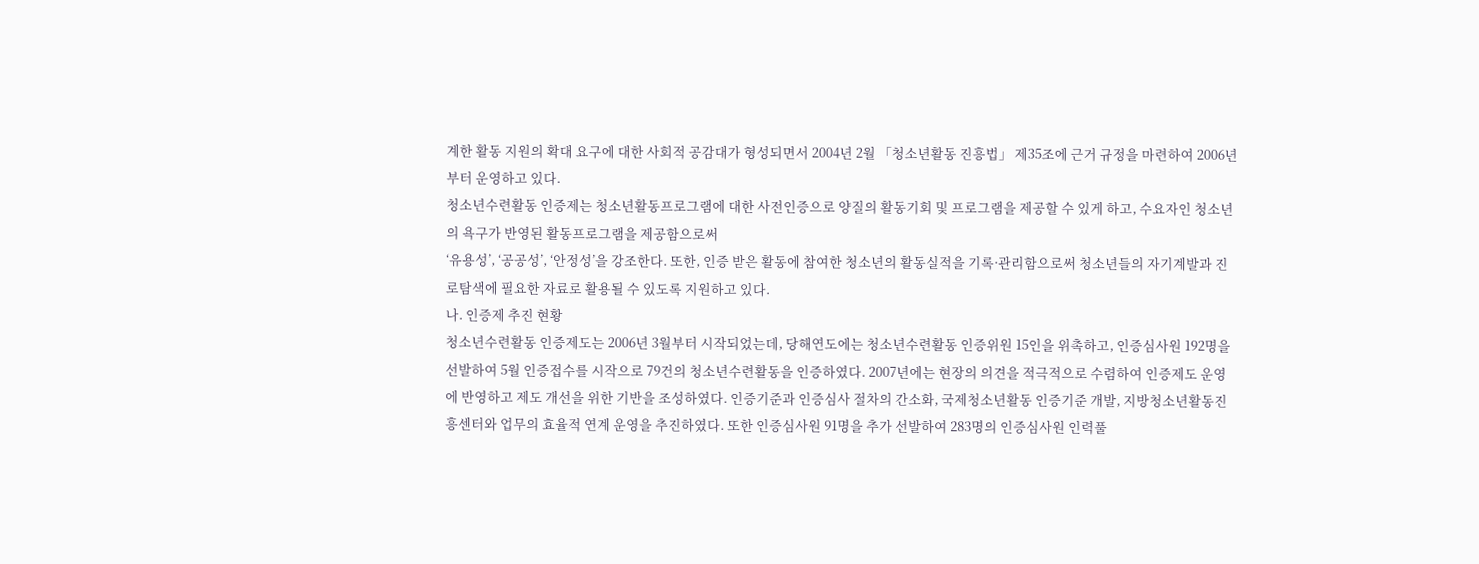계한 활동 지원의 확대 요구에 대한 사회적 공감대가 형성되면서 2004년 2월 「청소년활동 진흥법」 제35조에 근거 규정을 마련하여 2006년부터 운영하고 있다.
청소년수련활동 인증제는 청소년활동프로그램에 대한 사전인증으로 양질의 활동기회 및 프로그램을 제공할 수 있게 하고, 수요자인 청소년의 욕구가 반영된 활동프로그램을 제공함으로써
‘유용성’, ‘공공성’, ‘안정성’을 강조한다. 또한, 인증 받은 활동에 참여한 청소년의 활동실적을 기록·관리함으로써 청소년들의 자기계발과 진로탐색에 필요한 자료로 활용될 수 있도록 지원하고 있다.
나. 인증제 추진 현황
청소년수련활동 인증제도는 2006년 3월부터 시작되었는데, 당해연도에는 청소년수련활동 인증위원 15인을 위촉하고, 인증심사원 192명을 선발하여 5월 인증접수를 시작으로 79건의 청소년수련활동을 인증하였다. 2007년에는 현장의 의견을 적극적으로 수렴하여 인증제도 운영에 반영하고 제도 개선을 위한 기반을 조성하였다. 인증기준과 인증심사 절차의 간소화, 국제청소년활동 인증기준 개발, 지방청소년활동진흥센터와 업무의 효율적 연계 운영을 추진하였다. 또한 인증심사원 91명을 추가 선발하여 283명의 인증심사원 인력풀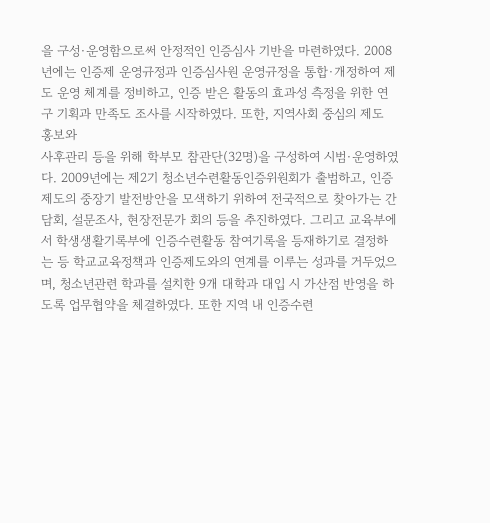을 구성·운영함으로써 안정적인 인증심사 기반을 마련하였다. 2008년에는 인증제 운영규정과 인증심사원 운영규정을 통합·개정하여 제도 운영 체계를 정비하고, 인증 받은 활동의 효과성 측정을 위한 연구 기획과 만족도 조사를 시작하였다. 또한, 지역사회 중심의 제도 홍보와
사후관리 등을 위해 학부모 참관단(32명)을 구성하여 시범·운영하였다. 2009년에는 제2기 청소년수련활동인증위원회가 출범하고, 인증제도의 중장기 발전방안을 모색하기 위하여 전국적으로 찾아가는 간담회, 설문조사, 현장전문가 회의 등을 추진하였다. 그리고 교육부에서 학생생활기록부에 인증수련활동 참여기록을 등재하기로 결정하는 등 학교교육정책과 인증제도와의 연계를 이루는 성과를 거두었으며, 청소년관련 학과를 설치한 9개 대학과 대입 시 가산점 반영을 하도록 업무협약을 체결하였다. 또한 지역 내 인증수련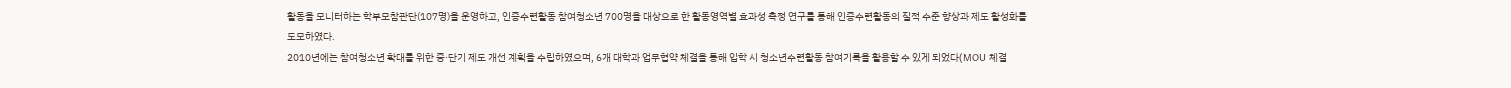활동을 모니터하는 학부모참관단(107명)을 운영하고, 인증수련활동 참여청소년 700명을 대상으로 한 활동영역별 효과성 측정 연구를 통해 인증수련활동의 질적 수준 향상과 제도 활성화를 도모하였다.
2010년에는 참여청소년 확대를 위한 중·단기 제도 개선 계획을 수립하였으며, 6개 대학과 업무협약 체결을 통해 입학 시 청소년수련활동 참여기록을 활용할 수 있게 되었다(MOU 체결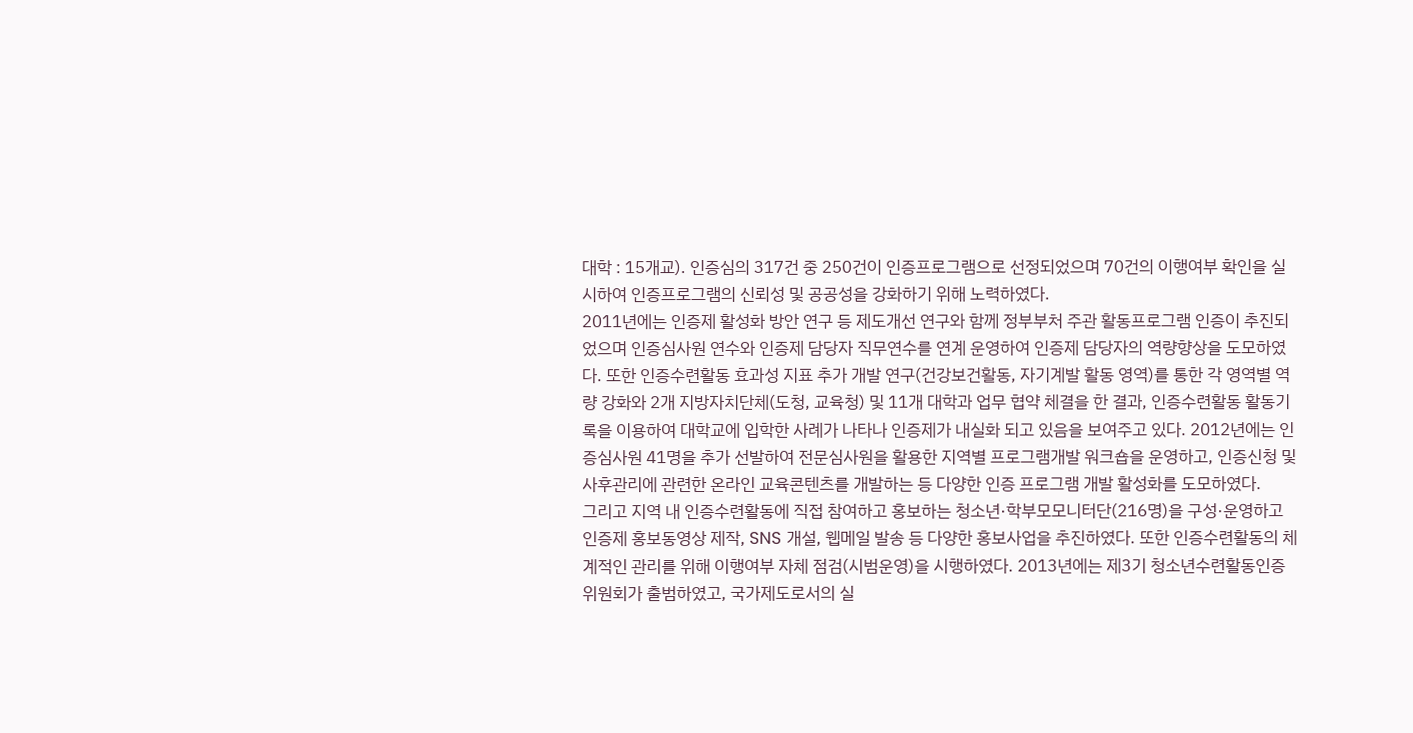대학 : 15개교). 인증심의 317건 중 250건이 인증프로그램으로 선정되었으며 70건의 이행여부 확인을 실시하여 인증프로그램의 신뢰성 및 공공성을 강화하기 위해 노력하였다.
2011년에는 인증제 활성화 방안 연구 등 제도개선 연구와 함께 정부부처 주관 활동프로그램 인증이 추진되었으며 인증심사원 연수와 인증제 담당자 직무연수를 연계 운영하여 인증제 담당자의 역량향상을 도모하였다. 또한 인증수련활동 효과성 지표 추가 개발 연구(건강보건활동, 자기계발 활동 영역)를 통한 각 영역별 역량 강화와 2개 지방자치단체(도청, 교육청) 및 11개 대학과 업무 협약 체결을 한 결과, 인증수련활동 활동기록을 이용하여 대학교에 입학한 사례가 나타나 인증제가 내실화 되고 있음을 보여주고 있다. 2012년에는 인증심사원 41명을 추가 선발하여 전문심사원을 활용한 지역별 프로그램개발 워크숍을 운영하고, 인증신청 및 사후관리에 관련한 온라인 교육콘텐츠를 개발하는 등 다양한 인증 프로그램 개발 활성화를 도모하였다.
그리고 지역 내 인증수련활동에 직접 참여하고 홍보하는 청소년·학부모모니터단(216명)을 구성·운영하고 인증제 홍보동영상 제작, SNS 개설, 웹메일 발송 등 다양한 홍보사업을 추진하였다. 또한 인증수련활동의 체계적인 관리를 위해 이행여부 자체 점검(시범운영)을 시행하였다. 2013년에는 제3기 청소년수련활동인증위원회가 출범하였고, 국가제도로서의 실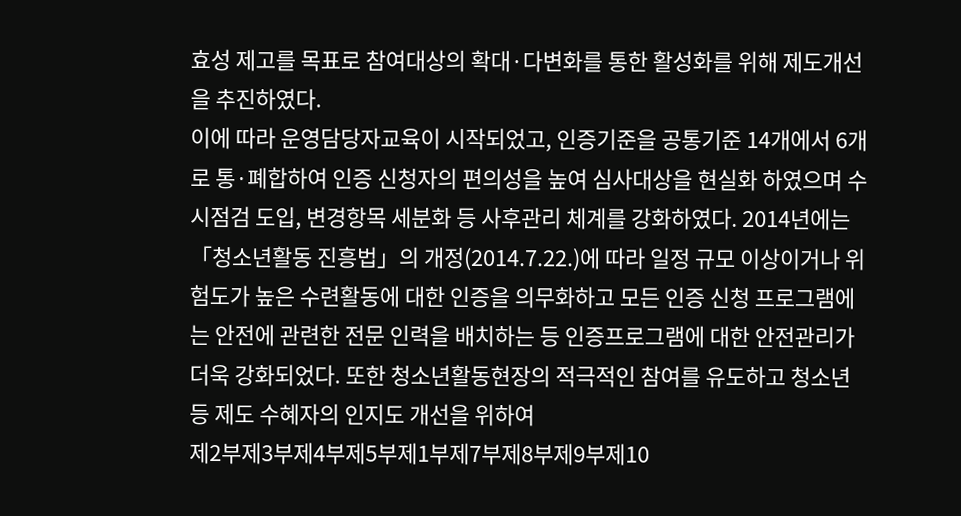효성 제고를 목표로 참여대상의 확대·다변화를 통한 활성화를 위해 제도개선을 추진하였다.
이에 따라 운영담당자교육이 시작되었고, 인증기준을 공통기준 14개에서 6개로 통·폐합하여 인증 신청자의 편의성을 높여 심사대상을 현실화 하였으며 수시점검 도입, 변경항목 세분화 등 사후관리 체계를 강화하였다. 2014년에는 「청소년활동 진흥법」의 개정(2014.7.22.)에 따라 일정 규모 이상이거나 위험도가 높은 수련활동에 대한 인증을 의무화하고 모든 인증 신청 프로그램에는 안전에 관련한 전문 인력을 배치하는 등 인증프로그램에 대한 안전관리가 더욱 강화되었다. 또한 청소년활동현장의 적극적인 참여를 유도하고 청소년 등 제도 수혜자의 인지도 개선을 위하여
제2부제3부제4부제5부제1부제7부제8부제9부제10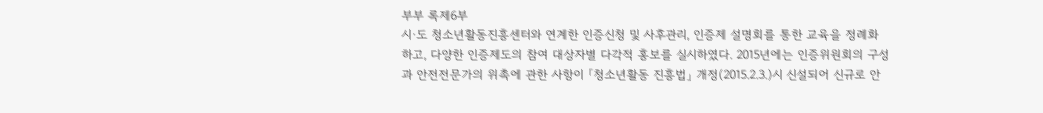부부 록제6부
시·도 청소년활동진흥센터와 연계한 인증신청 및 사후관리, 인증제 설명회를 통한 교육을 정례화 하고, 다양한 인증제도의 참여 대상자별 다각적 홍보를 실시하였다. 2015년에는 인증위원회의 구성과 안전전문가의 위촉에 관한 사항이 「청소년활동 진흥법」 개정(2015.2.3.)시 신설되어 신규로 안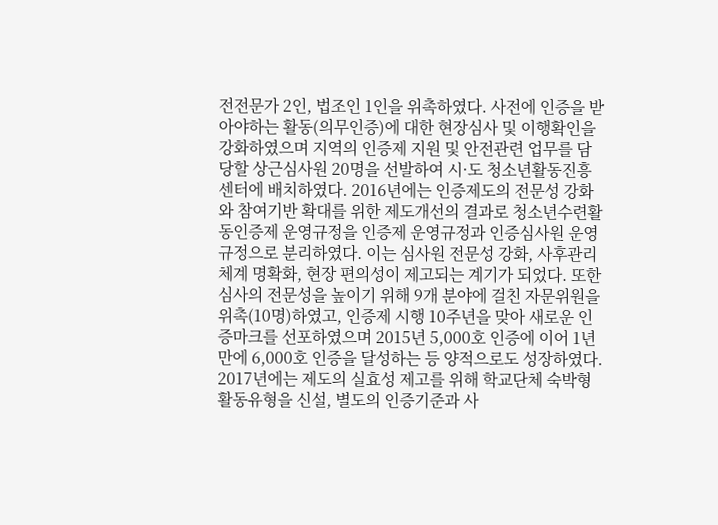전전문가 2인, 법조인 1인을 위촉하였다. 사전에 인증을 받아야하는 활동(의무인증)에 대한 현장심사 및 이행확인을 강화하였으며 지역의 인증제 지원 및 안전관련 업무를 담당할 상근심사원 20명을 선발하여 시·도 청소년활동진흥센터에 배치하였다. 2016년에는 인증제도의 전문성 강화와 참여기반 확대를 위한 제도개선의 결과로 청소년수련활동인증제 운영규정을 인증제 운영규정과 인증심사원 운영규정으로 분리하였다. 이는 심사원 전문성 강화, 사후관리체계 명확화, 현장 편의성이 제고되는 계기가 되었다. 또한 심사의 전문성을 높이기 위해 9개 분야에 걸친 자문위원을 위촉(10명)하였고, 인증제 시행 10주년을 맞아 새로운 인증마크를 선포하였으며 2015년 5,000호 인증에 이어 1년 만에 6,000호 인증을 달성하는 등 양적으로도 성장하였다.
2017년에는 제도의 실효성 제고를 위해 학교단체 숙박형 활동유형을 신설, 별도의 인증기준과 사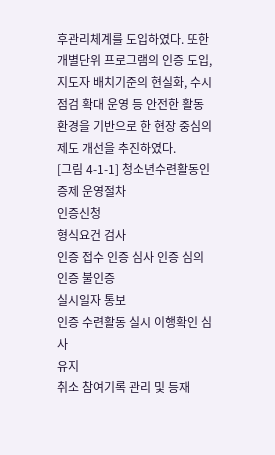후관리체계를 도입하였다. 또한 개별단위 프로그램의 인증 도입, 지도자 배치기준의 현실화, 수시 점검 확대 운영 등 안전한 활동 환경을 기반으로 한 현장 중심의 제도 개선을 추진하였다.
[그림 4-1-1] 청소년수련활동인증제 운영절차
인증신청
형식요건 검사
인증 접수 인증 심사 인증 심의
인증 불인증
실시일자 통보
인증 수련활동 실시 이행확인 심사
유지
취소 참여기록 관리 및 등재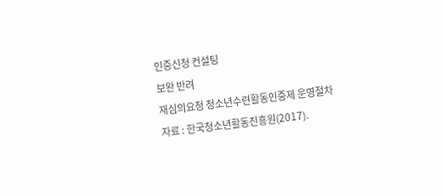인증신청 컨설팅
보완 반려
재심의요청 청소년수련활동인증제 운영절차
자료 : 한국청소년활동진흥원(2017).